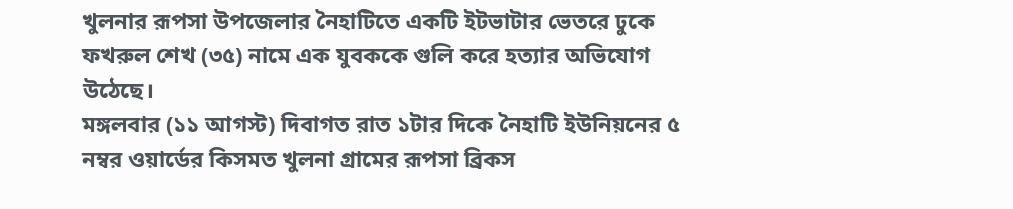খুলনার রূপসা উপজেলার নৈহাটিতে একটি ইটভাটার ভেতরে ঢুকে ফখরুল শেখ (৩৫) নামে এক যুবককে গুলি করে হত্যার অভিযোগ উঠেছে।
মঙ্গলবার (১১ আগস্ট) দিবাগত রাত ১টার দিকে নৈহাটি ইউনিয়নের ৫ নম্বর ওয়ার্ডের কিসমত খুলনা গ্রামের রূপসা ব্রিকস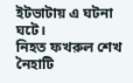ইটভাটায় এ ঘটনা ঘটে।
নিহত ফখরুল শেখ নৈহাটি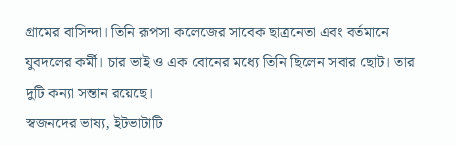গ্রামের বাসিন্দা। তিনি রূপসা কলেজের সাবেক ছাত্রনেতা এবং বর্তমানে যুবদলের কর্মী। চার ভাই ও এক বোনের মধ্যে তিনি ছিলেন সবার ছোট। তার দুটি কন্যা সন্তান রয়েছে।
স্বজনদের ভাষ্য, ইটভাটাটি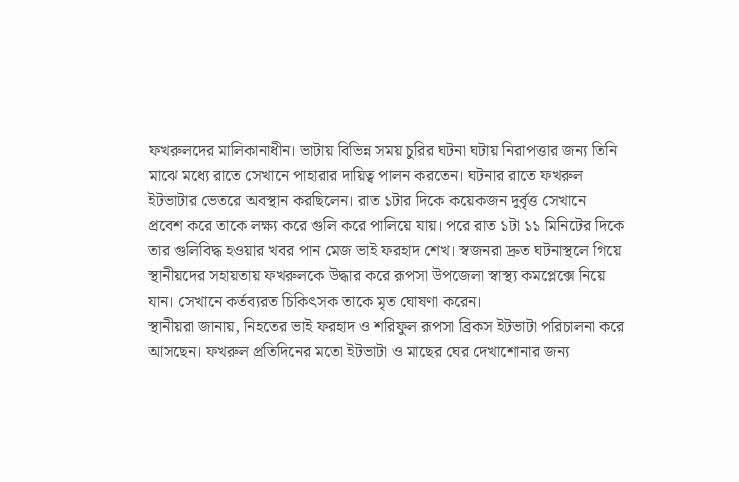ফখরুলদের মালিকানাধীন। ভাটায় বিভিন্ন সময় চুরির ঘটনা ঘটায় নিরাপত্তার জন্য তিনি মাঝে মধ্যে রাতে সেখানে পাহারার দায়িত্ব পালন করতেন। ঘটনার রাতে ফখরুল ইটভাটার ভেতরে অবস্থান করছিলেন। রাত ১টার দিকে কয়েকজন দুর্বৃত্ত সেখানে প্রবেশ করে তাকে লক্ষ্য করে গুলি করে পালিয়ে যায়। পরে রাত ১টা ১১ মিনিটের দিকে তার গুলিবিদ্ধ হওয়ার খবর পান মেজ ভাই ফরহাদ শেখ। স্বজনরা দ্রুত ঘটনাস্থলে গিয়ে স্থানীয়দের সহায়তায় ফখরুলকে উদ্ধার করে রূপসা উপজেলা স্বাস্থ্য কমপ্লেক্সে নিয়ে যান। সেখানে কর্তব্যরত চিকিৎসক তাকে মৃত ঘোষণা করেন।
স্থানীয়রা জানায়, নিহতের ভাই ফরহাদ ও শরিফুল রূপসা ব্রিকস ইটভাটা পরিচালনা করে আসছেন। ফখরুল প্রতিদিনের মতো ইটভাটা ও মাছের ঘের দেখাশোনার জন্য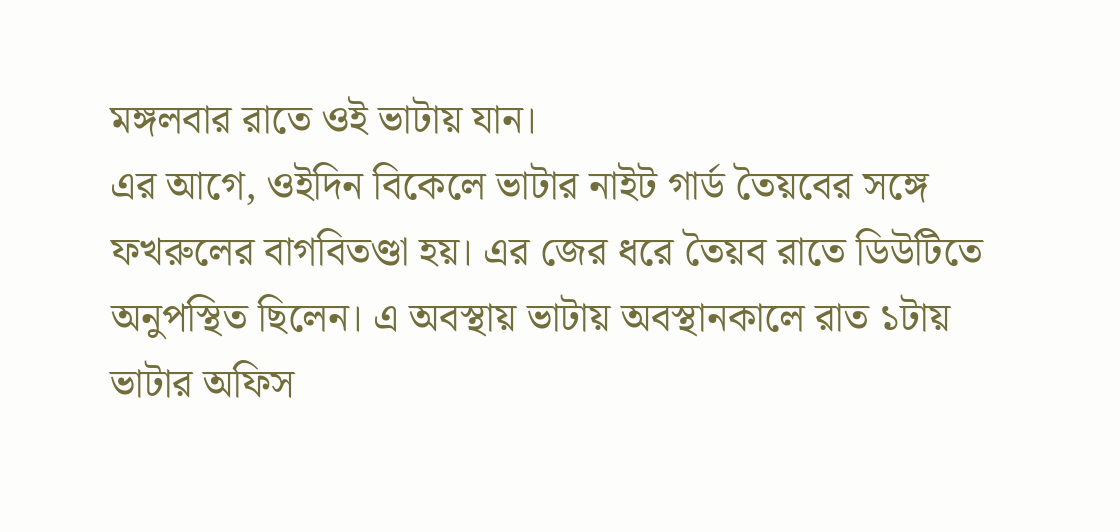মঙ্গলবার রাতে ওই ভাটায় যান।
এর আগে, ওইদিন বিকেলে ভাটার নাইট গার্ড তৈয়বের সঙ্গে ফখরুলের বাগবিতণ্ডা হয়। এর জের ধরে তৈয়ব রাতে ডিউটিতে অনুপস্থিত ছিলেন। এ অবস্থায় ভাটায় অবস্থানকালে রাত ১টায় ভাটার অফিস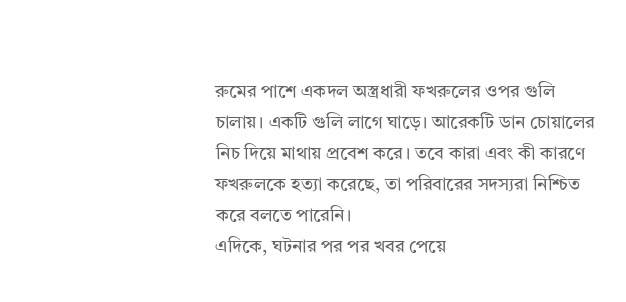রুমের পাশে একদল অস্ত্রধারী ফখরুলের ওপর গুলি চালায়। একটি গুলি লাগে ঘাড়ে। আরেকটি ডান চোয়ালের নিচ দিয়ে মাথায় প্রবেশ করে। তবে কারা এবং কী কারণে ফখরুলকে হত্যা করেছে, তা পরিবারের সদস্যরা নিশ্চিত করে বলতে পারেনি।
এদিকে, ঘটনার পর পর খবর পেয়ে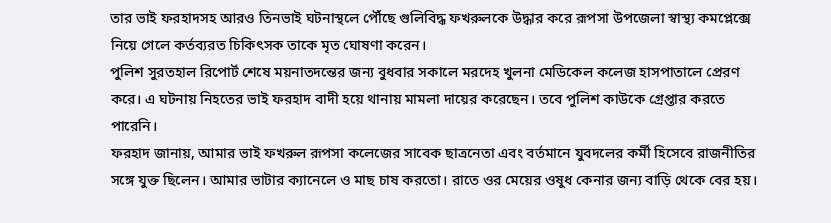তার ভাই ফরহাদসহ আরও তিনভাই ঘটনাস্থলে পৌঁছে গুলিবিদ্ধ ফখরুলকে উদ্ধার করে রূপসা উপজেলা স্বাস্থ্য কমপ্লেক্সে নিয়ে গেলে কর্তব্যরত চিকিৎসক তাকে মৃত ঘোষণা করেন।
পুলিশ সুরতহাল রিপোর্ট শেষে ময়নাতদন্তের জন্য বুধবার সকালে মরদেহ খুলনা মেডিকেল কলেজ হাসপাতালে প্রেরণ করে। এ ঘটনায় নিহতের ভাই ফরহাদ বাদী হয়ে থানায় মামলা দায়ের করেছেন। তবে পুলিশ কাউকে গ্রেপ্তার করতে পারেনি।
ফরহাদ জানায়, আমার ভাই ফখরুল রূপসা কলেজের সাবেক ছাত্রনেতা এবং বর্তমানে যুবদলের কর্মী হিসেবে রাজনীতির সঙ্গে যুক্ত ছিলেন। আমার ভাটার ক্যানেলে ও মাছ চাষ করতো। রাতে ওর মেয়ের ওষুধ কেনার জন্য বাড়ি থেকে বের হয়।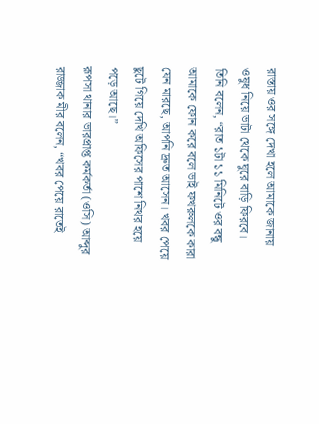রাস্তায় ওর সঙ্গে দেখা হলে আমাকে জানায় ওষুধ নিয়ে ভাটা থেকে ঘুরে বাড়ি ফিরবে।
তিনি বলেন, “রাত ১টা ১১ মিনিটে ওর বন্ধু আমাকে ফোন করে বলে ভাই ফখরুলকে কারা যেন মারছে, আপনি দ্রুত আসেন। খবর পেয়ে ছুটে গিয়ে দেখি অফিসের পাশে নিথর হয়ে পড়ে আছে।”
রূপসা থানার ভারপ্রাপ্ত কর্মকর্তা (ওসি) আব্দুর রাজ্জাক মীর বলেন, “খবর পেয়ে রাতেই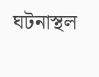ঘটনাস্থল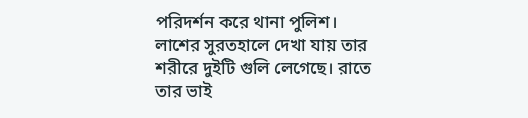পরিদর্শন করে থানা পুলিশ। লাশের সুরতহালে দেখা যায় তার শরীরে দুইটি গুলি লেগেছে। রাতে তার ভাই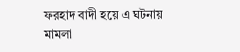ফরহাদ বাদী হয়ে এ ঘটনায় মামলা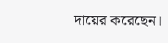দায়ের করেছেন।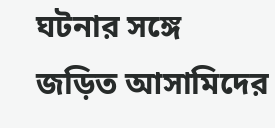ঘটনার সঙ্গে জড়িত আসামিদের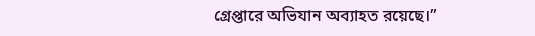গ্রেপ্তারে অভিযান অব্যাহত রয়েছে।”